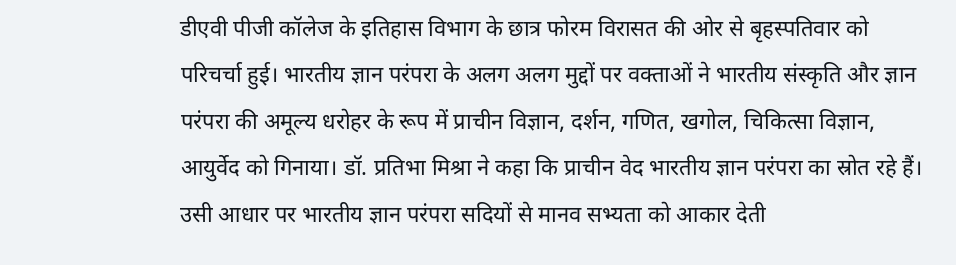डीएवी पीजी कॉलेज के इतिहास विभाग के छात्र फोरम विरासत की ओर से बृहस्पतिवार को परिचर्चा हुई। भारतीय ज्ञान परंपरा के अलग अलग मुद्दों पर वक्ताओं ने भारतीय संस्कृति और ज्ञान परंपरा की अमूल्य धरोहर के रूप में प्राचीन विज्ञान, दर्शन, गणित, खगोल, चिकित्सा विज्ञान, आयुर्वेद को गिनाया। डॉ. प्रतिभा मिश्रा ने कहा कि प्राचीन वेद भारतीय ज्ञान परंपरा का स्रोत रहे हैं। उसी आधार पर भारतीय ज्ञान परंपरा सदियों से मानव सभ्यता को आकार देती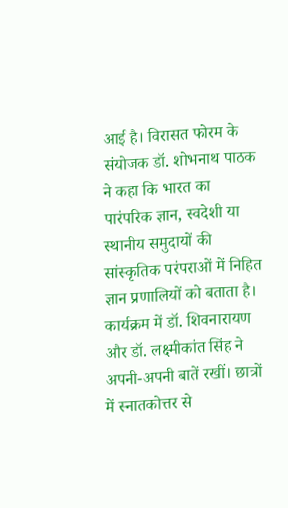आई है। विरासत फोरम के संयोजक डॉ. शोभनाथ पाठक ने कहा कि भारत का पारंपरिक ज्ञान, स्वदेशी या स्थानीय समुदायों की सांस्कृतिक परंपराओं में निहित ज्ञान प्रणालियों को बताता है। कार्यक्रम में डॉ. शिवनारायण और डॉ. लक्ष्मीकांत सिंह ने अपनी-अपनी बातें रखीं। छात्रों में स्नातकोत्तर से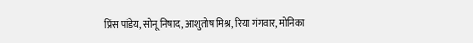प्रिंस पांडेय, सोनू निषाद, आशुतोष मिश्र, रिया गंगवार, मोनिका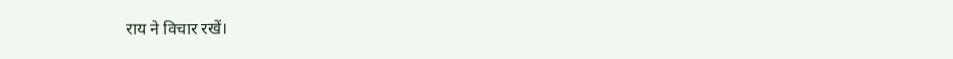राय ने विचार रखें।